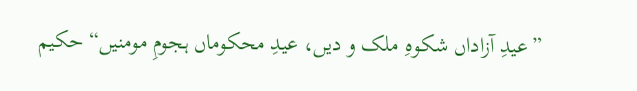”عیدِ آزاداں شکوہِ ملک و دیں، عیدِ محکوماں ہجومِ مومنیں“ حکیم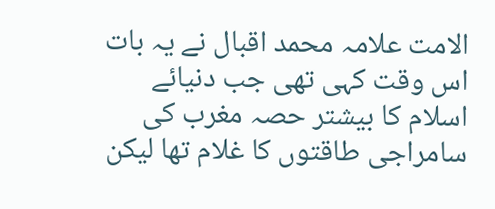الامت علامہ محمد اقبال نے یہ بات اس وقت کہی تھی جب دنیائے اسلام کا بیشتر حصہ مغرب کی سامراجی طاقتوں کا غلام تھا لیکن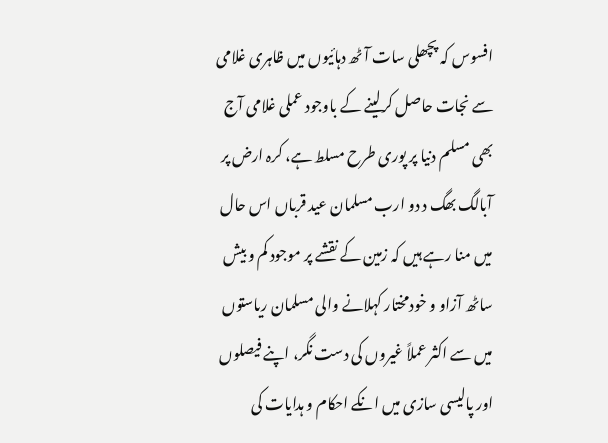افسوس کہ پچھلی سات آٹھ دہائیوں میں ظاہری غلامی سے نجات حاصل کرلینے کے باوجود عملی غلامی آج بھی مسلم دنیا پر پوری طرح مسلط ہے، کرہ ارض پر آبالگ بھگ د دو ارب مسلمان عید قرباں اس حال میں منا رہے ہیں کہ زمین کے نقشے پر موجود کم و بیش ساٹھ آزاو و خودمختار کہلانے والی مسلمان ریاستوں میں سے اکثر عملاً غیروں کی دست نگر، اپنے فیصلوں اور پالیسی سازی میں انکے احکام و ہدایات کی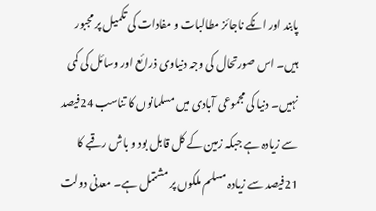پابند اور انکے ناجائز مطالبات و مفادات کی تکمیل پر مجبور ہیں۔ اس صورتحال کی وجہ دنیاوی ذرائع اور وسائل کی کمی نہیں۔ دنیا کی مجموعی آبادی میں مسلمانوں کا تناسب 24فیصد سے زیادہ ہے جبکہ زمین کے کل قابل بود و باش رقبے کا 21فیصد سے زیادہ مسلم ملکوں پر مشتمل ہے۔ معدنی دولت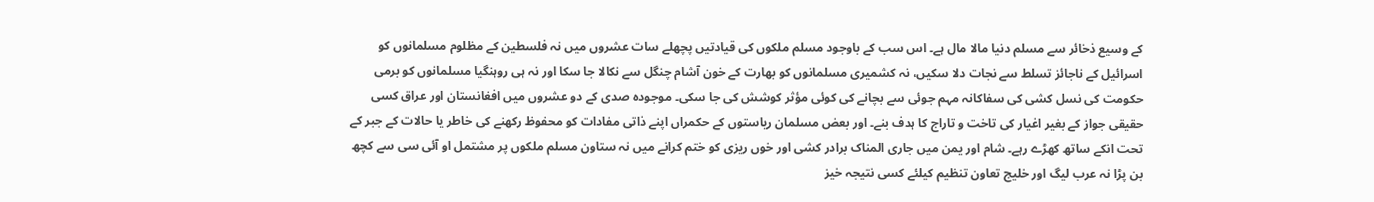کے وسیع ذخائر سے مسلم دنیا مالا مال ہے۔ اس سب کے باوجود مسلم ملکوں کی قیادتیں پچھلے سات عشروں میں نہ فلسطین کے مظلوم مسلمانوں کو اسرائیل کے ناجائز تسلط سے نجات دلا سکیں، نہ کشمیری مسلمانوں کو بھارت کے خون آشام چنگل سے نکالا جا سکا اور نہ ہی روہنگیا مسلمانوں کو برمی حکومت کی نسل کشی کی سفاکانہ مہم جوئی سے بچانے کی کوئی مؤثر کوشش کی جا سکی۔ موجودہ صدی کے دو عشروں میں افغانستان اور عراق کسی حقیقی جواز کے بغیر اغیار کی تاخت و تاراج کا ہدف بنے۔ اور بعض مسلمان ریاستوں کے حکمراں اپنے ذاتی مفادات کو محفوظ رکھنے کی خاطر یا حالات کے جبر کے تحت انکے ساتھ کھڑے رہے۔ شام اور یمن میں جاری المناک برادر کشی اور خوں ریزی کو ختم کرانے میں نہ ستاون مسلم ملکوں پر مشتمل او آئی سی سے کچھ بن پڑا نہ عرب لیگ اور خلیج تعاون تنظیم کیلئے کسی نتیجہ خیز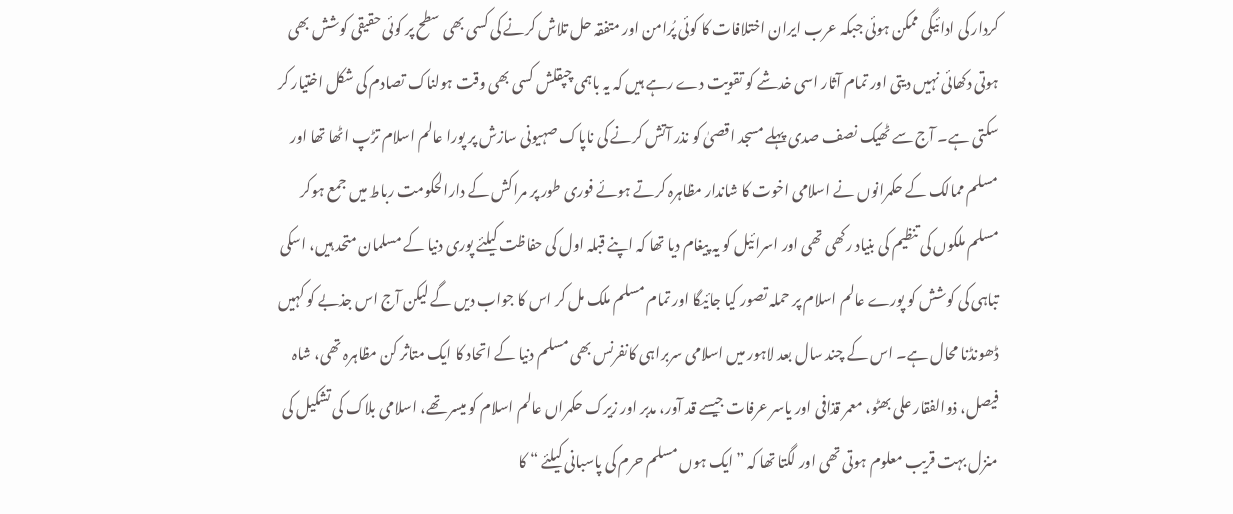کردار کی ادائیگی ممکن ہوئی جبکہ عرب ایران اختلافات کا کوئی پُرامن اور متفقہ حل تلاش کرنے کی کسی بھی سطح پر کوئی حقیقی کوشش بھی ہوتی دکھائی نہیں دیتی اور تمام آثار اسی خدشے کو تقویت دے رہے ہیں کہ یہ باہمی چپقلش کسی بھی وقت ہولناک تصادم کی شکل اختیار کر سکتی ہے۔ آج سے ٹھیک نصف صدی پہلے مسجد اقصیٰ کو نذر آتش کرنے کی ناپاک صہیونی سازش پر پورا عالم اسلام تڑپ اٹھا تھا اور مسلم ممالک کے حکمرانوں نے اسلامی اخوت کا شاندار مظاہرہ کرتے ہوئے فوری طور پر مراکش کے دارالحکومت رباط میں جمع ہوکر مسلم ملکوں کی تنظیم کی بنیاد رکھی تھی اور اسرائیل کو یہ پیغام دیا تھا کہ اپنے قبلہ اول کی حفاظت کیلئے پوری دنیا کے مسلمان متحد ہیں، اسکی تباہی کی کوشش کو پورے عالم اسلام پر حملہ تصور کیا جائیگا اور تمام مسلم ملک مل کر اس کا جواب دیں گے لیکن آج اس جذبے کو کہیں ڈھونڈنا محال ہے۔ اس کے چند سال بعد لاہور میں اسلامی سربراہی کانفرنس بھی مسلم دنیا کے اتحاد کا ایک متاثر کن مظاہرہ تھی، شاہ فیصل، ذوالفقار علی بھٹو، معمر قذافی اور یاسر عرفات جیسے قد آور، مدبر اور زیرک حکمراں عالم اسلام کو میسر تھے، اسلامی بلاک کی تشکیل کی منزل بہت قریب معلوم ہوتی تھی اور لگتا تھا کہ ”ایک ہوں مسلم حرم کی پاسبانی کیلئے “ کا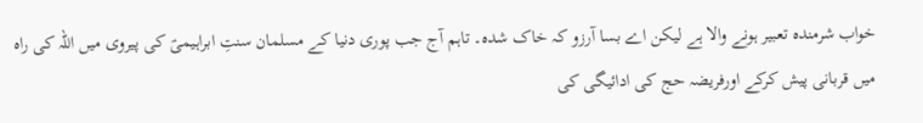خواب شرمندہ تعبیر ہونے والا ہے لیکن اے بسا آرزو کہ خاک شدہ۔ تاہم آج جب پوری دنیا کے مسلمان سنتِ ابراہیمیؑ کی پیروی میں اللہ کی راہ میں قربانی پیش کرکے اورفریضہ حج کی ادائیگی کی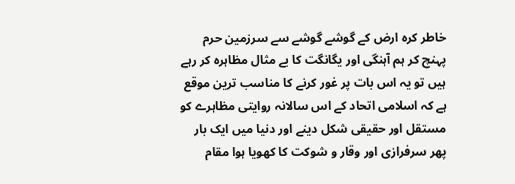خاطر کرہ ارض کے گوشے گوشے سے سرزمین حرم پہنچ کر ہم آہنگی اور یگانگت کا بے مثال مظاہرہ کر رہے ہیں تو یہ اس بات پر غور کرنے کا مناسب ترین موقع ہے کہ اسلامی اتحاد کے اس سالانہ روایتی مظاہرے کو مستقل اور حقیقی شکل دینے اور دنیا میں ایک بار پھر سرفرازی اور وقار و شوکت کا کھویا ہوا مقام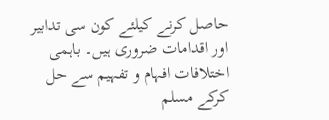حاصل کرنے کیلئے کون سی تدابیر اور اقدامات ضروری ہیں۔ باہمی اختلافات افہام و تفہیم سے حل کرکے مسلم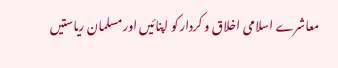معاشرے اسلامی اخلاق و کردار کو اپنائیں اور مسلمان ریاستیں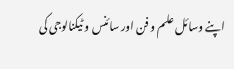اپنے وسائل علم و فن اور سائنس و ٹیکنالوجی کی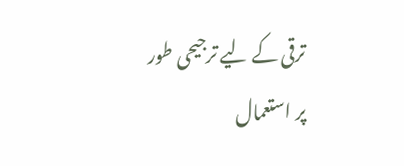ترقی کے لیے ترجیحی طور پر استعمال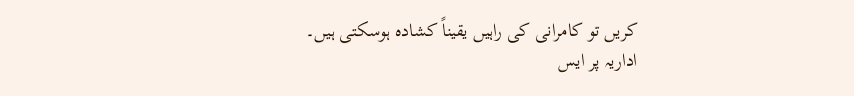کریں تو کامرانی کی راہیں یقیناً کشادہ ہوسکتی ہیں۔
اداریہ پر ایس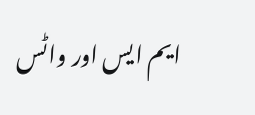ایم ایس اور واٹس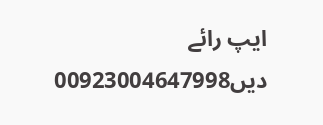ایپ رائے دیں00923004647998